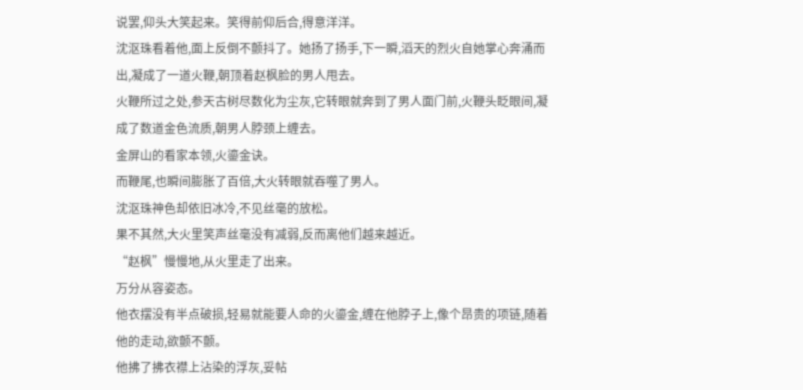说罢,仰头大笑起来。笑得前仰后合,得意洋洋。
沈沤珠看着他,面上反倒不颤抖了。她扬了扬手,下一瞬,滔天的烈火自她掌心奔涌而出,凝成了一道火鞭,朝顶着赵枫脸的男人甩去。
火鞭所过之处,参天古树尽数化为尘灰,它转眼就奔到了男人面门前,火鞭头眨眼间,凝成了数道金色流质,朝男人脖颈上缠去。
金屏山的看家本领,火鎏金诀。
而鞭尾,也瞬间膨胀了百倍,大火转眼就吞噬了男人。
沈沤珠神色却依旧冰冷,不见丝毫的放松。
果不其然,大火里笑声丝毫没有减弱,反而离他们越来越近。
“赵枫”慢慢地,从火里走了出来。
万分从容姿态。
他衣摆没有半点破损,轻易就能要人命的火鎏金,缠在他脖子上,像个昂贵的项链,随着他的走动,欲颤不颤。
他拂了拂衣襟上沾染的浮灰,妥帖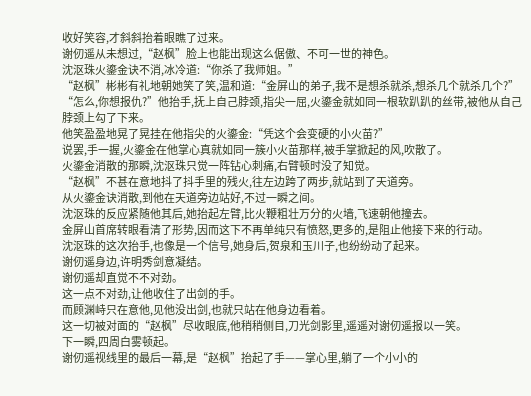收好笑容,才斜斜抬着眼瞧了过来。
谢仞遥从未想过,“赵枫”脸上也能出现这么倨傲、不可一世的神色。
沈沤珠火鎏金诀不消,冰冷道:“你杀了我师姐。”
“赵枫”彬彬有礼地朝她笑了笑,温和道:“金屏山的弟子,我不是想杀就杀,想杀几个就杀几个?”
“怎么,你想报仇?”他抬手,抚上自己脖颈,指尖一屈,火鎏金就如同一根软趴趴的丝带,被他从自己脖颈上勾了下来。
他笑盈盈地晃了晃挂在他指尖的火鎏金:“凭这个会变硬的小火苗?”
说罢,手一握,火鎏金在他掌心真就如同一簇小火苗那样,被手掌掀起的风,吹散了。
火鎏金消散的那瞬,沈沤珠只觉一阵钻心刺痛,右臂顿时没了知觉。
“赵枫”不甚在意地抖了抖手里的残火,往左边跨了两步,就站到了天道旁。
从火鎏金诀消散,到他在天道旁边站好,不过一瞬之间。
沈沤珠的反应紧随他其后,她抬起左臂,比火鞭粗壮万分的火墙,飞速朝他撞去。
金屏山首席转眼看清了形势,因而这下不再单纯只有愤怒,更多的,是阻止他接下来的行动。
沈沤珠的这次抬手,也像是一个信号,她身后,贺泉和玉川子,也纷纷动了起来。
谢仞遥身边,许明秀剑意凝结。
谢仞遥却直觉不不对劲。
这一点不对劲,让他收住了出剑的手。
而顾渊峙只在意他,见他没出剑,也就只站在他身边看着。
这一切被对面的“赵枫”尽收眼底,他稍稍侧目,刀光剑影里,遥遥对谢仞遥报以一笑。
下一瞬,四周白雾顿起。
谢仞遥视线里的最后一幕,是“赵枫”抬起了手——掌心里,躺了一个小小的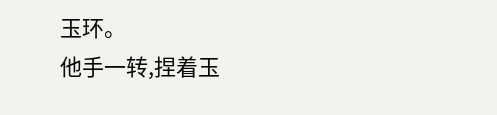玉环。
他手一转,捏着玉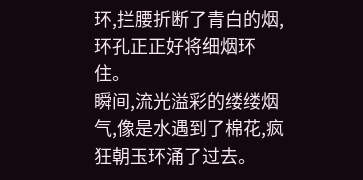环,拦腰折断了青白的烟,环孔正正好将细烟环住。
瞬间,流光溢彩的缕缕烟气,像是水遇到了棉花,疯狂朝玉环涌了过去。